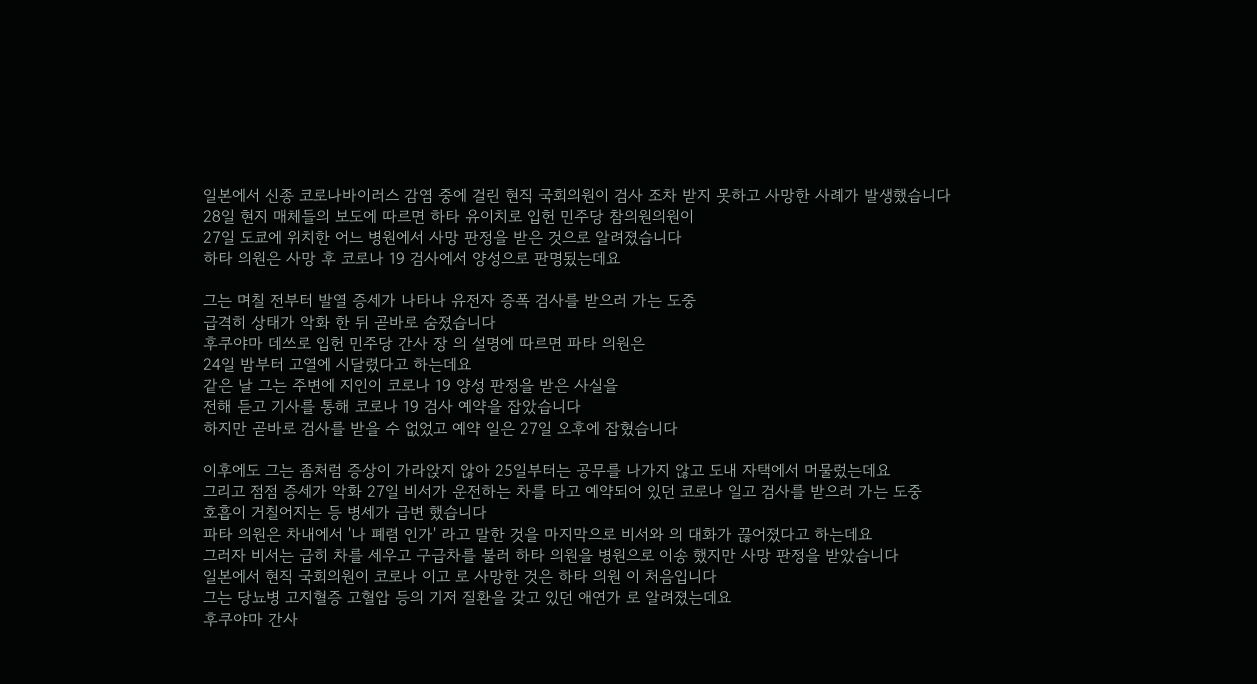일본에서 신종 코로나바이러스 감염 중에 걸린 현직 국회의원이 검사 조차 받지 못하고 사망한 사례가 발생했습니다
28일 현지 매체들의 보도에 따르면 하타 유이치로 입헌 민주당 참의원의원이
27일 도쿄에 위치한 어느 병원에서 사망 판정을 받은 것으로 알려졌습니다
하타 의원은 사망 후 코로나 19 검사에서 양성으로 판명됬는데요

그는 며칠 전부터 발열 증세가 나타나 유전자 증폭 검사를 받으러 가는 도중
급격히 상태가 악화 한 뒤 곧바로 숨졌습니다
후쿠야마 데쓰로 입헌 민주당 간사 장 의 설명에 따르면 파타 의원은
24일 밤부터 고열에 시달렸다고 하는데요
같은 날 그는 주변에 지인이 코로나 19 양성 판정을 받은 사실을
전해 듣고 기사를 통해 코로나 19 검사 예약을 잡았습니다
하지만 곧바로 검사를 받을 수 없었고 예약 일은 27일 오후에 잡혔습니다

이후에도 그는 좀처럼 증상이 가라앉지 않아 25일부터는 공무를 나가지 않고 도내 자택에서 머물렀는데요
그리고 점점 증세가 악화 27일 비서가 운전하는 차를 타고 예약되어 있던 코로나 일고 검사를 받으러 가는 도중
호흡이 거칠어지는 등 병세가 급변 했습니다
파타 의원은 차내에서 '나 폐렴 인가' 라고 말한 것을 마지막으로 비서와 의 대화가 끊어졌다고 하는데요
그러자 비서는 급히 차를 세우고 구급차를 불러 하타 의원을 병원으로 이송 했지만 사망 판정을 받았습니다
일본에서 현직 국회의원이 코로나 이고 로 사망한 것은 하타 의원 이 처음입니다
그는 당뇨병 고지혈증 고혈압 등의 기저 질환을 갖고 있던 애연가 로 알려졌는데요
후쿠야마 간사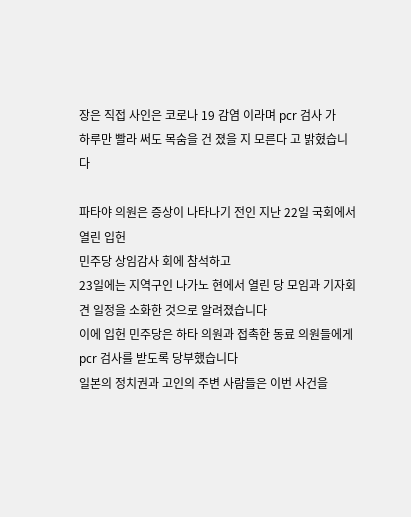장은 직접 사인은 코로나 19 감염 이라며 pcr 검사 가
하루만 빨라 써도 목숨을 건 졌을 지 모른다 고 밝혔습니다

파타야 의원은 증상이 나타나기 전인 지난 22일 국회에서 열린 입헌
민주당 상임감사 회에 참석하고
23일에는 지역구인 나가노 현에서 열린 당 모임과 기자회견 일정을 소화한 것으로 알려졌습니다
이에 입헌 민주당은 하타 의원과 접촉한 동료 의원들에게 pcr 검사를 받도록 당부했습니다
일본의 정치권과 고인의 주변 사람들은 이번 사건을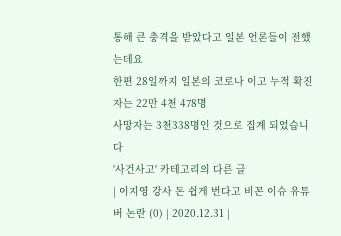통해 큰 충격을 받았다고 일본 언론들이 전했는데요
한편 28일까지 일본의 코로나 이고 누적 확진 자는 22만 4천 478명
사망자는 3천338명인 것으로 집계 되었습니다
'사건사고' 카테고리의 다른 글
| 이지영 강사 돈 쉽게 번다고 비꼰 이슈 유튜버 논란 (0) | 2020.12.31 |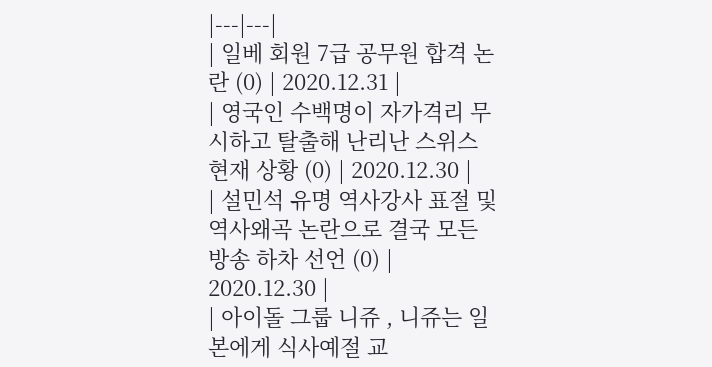|---|---|
| 일베 회원 7급 공무원 합격 논란 (0) | 2020.12.31 |
| 영국인 수백명이 자가격리 무시하고 탈출해 난리난 스위스 현재 상황 (0) | 2020.12.30 |
| 설민석 유명 역사강사 표절 및 역사왜곡 논란으로 결국 모든 방송 하차 선언 (0) | 2020.12.30 |
| 아이돌 그룹 니쥬 , 니쥬는 일본에게 식사예절 교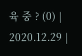육 중 ? (0) | 2020.12.29 |